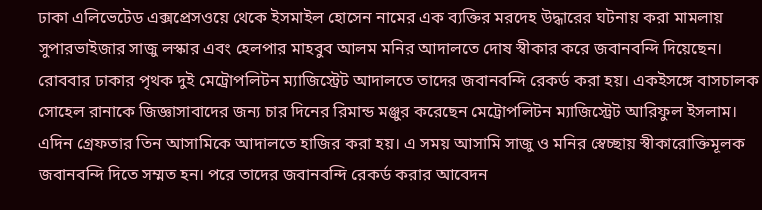ঢাকা এলিভেটেড এক্সপ্রেসওয়ে থেকে ইসমাইল হোসেন নামের এক ব্যক্তির মরদেহ উদ্ধারের ঘটনায় করা মামলায় সুপারভাইজার সাজু লস্কার এবং হেলপার মাহবুব আলম মনির আদালতে দোষ স্বীকার করে জবানবন্দি দিয়েছেন।
রোববার ঢাকার পৃথক দুই মেট্রোপলিটন ম্যাজিস্ট্রেট আদালতে তাদের জবানবন্দি রেকর্ড করা হয়। একইসঙ্গে বাসচালক সোহেল রানাকে জিজ্ঞাসাবাদের জন্য চার দিনের রিমান্ড মঞ্জুর করেছেন মেট্রোপলিটন ম্যাজিস্ট্রেট আরিফুল ইসলাম।
এদিন গ্রেফতার তিন আসামিকে আদালতে হাজির করা হয়। এ সময় আসামি সাজু ও মনির স্বেচ্ছায় স্বীকারোক্তিমূলক জবানবন্দি দিতে সম্মত হন। পরে তাদের জবানবন্দি রেকর্ড করার আবেদন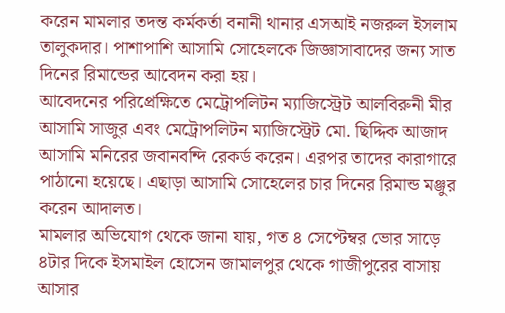করেন মামলার তদন্ত কর্মকর্তা বনানী থানার এসআই নজরুল ইসলাম তালুকদার। পাশাপাশি আসামি সোহেলকে জিজ্ঞাসাবাদের জন্য সাত দিনের রিমান্ডের আবেদন করা হয়।
আবেদনের পরিপ্রেক্ষিতে মেট্রোপলিটন ম্যাজিস্ট্রেট আলবিরুনী মীর আসামি সাজুর এবং মেট্রোপলিটন ম্যাজিস্ট্রেট মো. ছিদ্দিক আজাদ আসামি মনিরের জবানবন্দি রেকর্ড করেন। এরপর তাদের কারাগারে পাঠানো হয়েছে। এছাড়া আসামি সোহেলের চার দিনের রিমান্ড মঞ্জুর করেন আদালত।
মামলার অভিযোগ থেকে জানা যায়, গত ৪ সেপ্টেম্বর ভোর সাড়ে ৪টার দিকে ইসমাইল হোসেন জামালপুর থেকে গাজীপুরের বাসায় আসার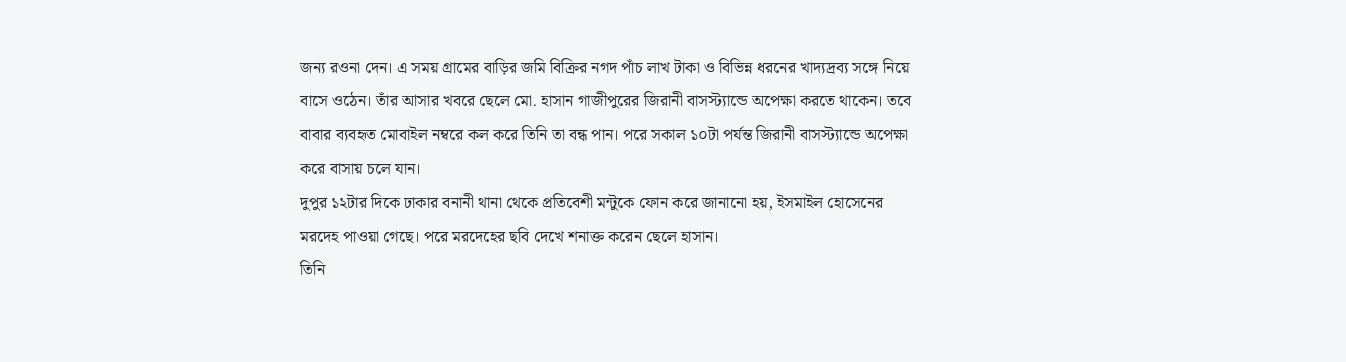জন্য রওনা দেন। এ সময় গ্রামের বাড়ির জমি বিক্রির নগদ পাঁচ লাখ টাকা ও বিভিন্ন ধরনের খাদ্যদ্রব্য সঙ্গে নিয়ে বাসে ওঠেন। তাঁর আসার খবরে ছেলে মো. হাসান গাজীপুরের জিরানী বাসস্ট্যান্ডে অপেক্ষা করতে থাকেন। তবে বাবার ব্যবহৃত মোবাইল নম্বরে কল করে তিনি তা বন্ধ পান। পরে সকাল ১০টা পর্যন্ত জিরানী বাসস্ট্যান্ডে অপেক্ষা করে বাসায় চলে যান।
দুপুর ১২টার দিকে ঢাকার বনানী থানা থেকে প্রতিবেশী মন্টুকে ফোন করে জানানো হয়, ইসমাইল হোসেনের মরদেহ পাওয়া গেছে। পরে মরদেহের ছবি দেখে শনাক্ত করেন ছেলে হাসান।
তিনি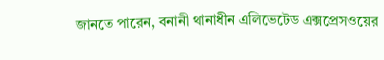জানতে পারেন, বনানী থানাধীন এলিভেটেড এক্সপ্রেসওয়ের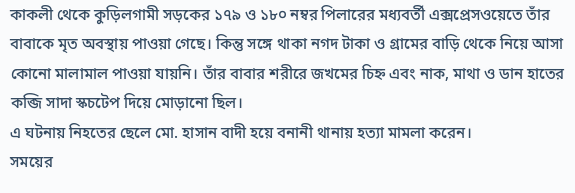কাকলী থেকে কুড়িলগামী সড়কের ১৭৯ ও ১৮০ নম্বর পিলারের মধ্যবর্তী এক্সপ্রেসওয়েতে তাঁর বাবাকে মৃত অবস্থায় পাওয়া গেছে। কিন্তু সঙ্গে থাকা নগদ টাকা ও গ্রামের বাড়ি থেকে নিয়ে আসা কোনো মালামাল পাওয়া যায়নি। তাঁর বাবার শরীরে জখমের চিহ্ন এবং নাক, মাথা ও ডান হাতের কব্জি সাদা স্কচটেপ দিয়ে মোড়ানো ছিল।
এ ঘটনায় নিহতের ছেলে মো. হাসান বাদী হয়ে বনানী থানায় হত্যা মামলা করেন।
সময়ের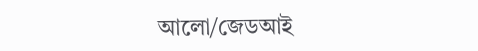আলো/জেডআই